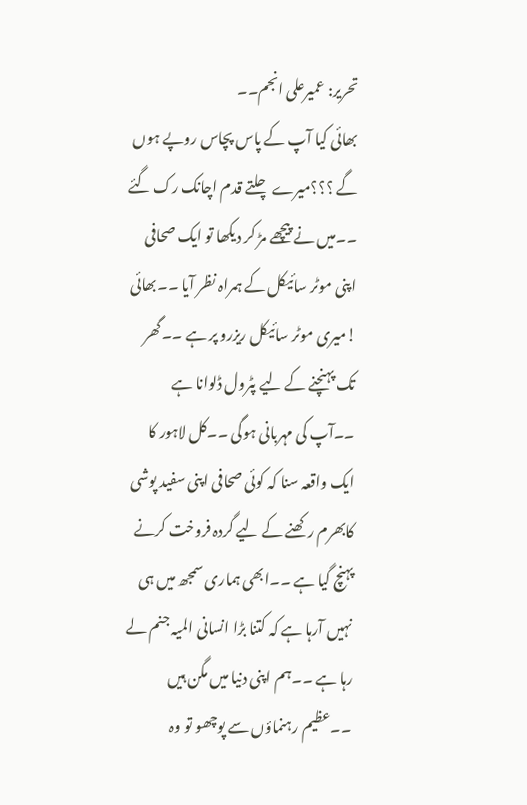تحریر: عمیرعلی انجم۔۔
بھائی کیا آپ کے پاس پچاس روپے ہوں گے ؟؟؟میرے چلتے قدم اچانک رک گئے ۔۔میں نے پیچھے مڑ کر دیکھا تو ایک صحافی اپنی موٹر سائیکل کے ہمراہ نظر آیا ۔۔بھائی !میری موٹر سائیکل ریزرو پر ہے ۔۔گھر تک پہنچنے کے لیے پٹرول ڈلوانا ہے ۔۔آپ کی مہربانی ہوگی ۔۔کل لاہور کا ایک واقعہ سنا کہ کوئی صحافی اپنی سفید پوشی کابھرم رکھنے کے لیے گردہ فروخت کرنے پہنچ گیا ہے ۔۔ابھی ہماری سمجھ میں ہی نہیں آرہا ہے کہ کتنا بڑا انسانی المیہ جنم لے رہا ہے ۔۔ہم اپنی دنیا میں مگن ہیں ۔۔عظیم رہنماؤں سے پوچھو تو وہ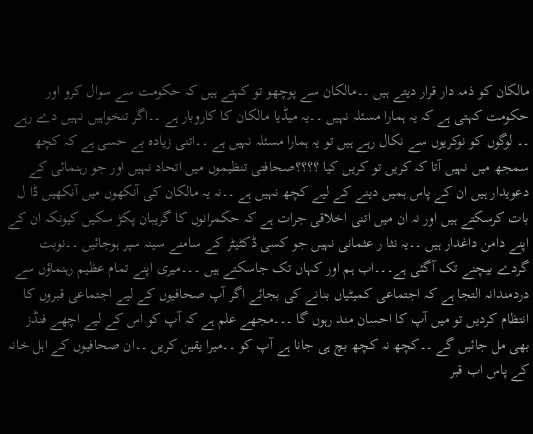مالکان کو ذمہ دار قرار دیتے ہیں ۔۔مالکان سے پوچھو تو کہتے ہیں کہ حکومت سے سوال کرو اور حکومت کہتی ہے کہ یہ ہمارا مسئلہ نہیں ۔۔یہ میڈیا مالکان کا کاروبار ہے ۔۔اگر تنخواہیں نہیں دے رہے ۔۔ لوگوں کو نوکریوں سے نکال رہے ہیں تو یہ ہمارا مسئلہ نہیں ہے ۔۔اتنی زیادہ بے حسی ہے کہ کچھ سمجھ میں نہیں آتا کہ کریں تو کریں کیا ؟؟؟؟صحافتی تنظیموں میں اتحاد نہیں اور جو رہنمائی کے دعویدار ہیں ان کے پاس ہمیں دینے کے لیے کچھ نہیں ہے ۔۔نہ یہ مالکان کی آنکھوں میں آنکھیں ڈا ل بات کرسکتے ہیں اور نہ ان میں اتنی اخلاقی جرات ہے کہ حکمرانوں کا گریبان پکڑ سکیں کیونکہ ان کے اپنے دامن داغدار ہیں ۔۔یہ نثا ر عثمانی نہیں جو کسی ڈکٹیٹر کے سامنے سینہ سپر ہوجائیں ۔۔نوبت گردے بیچنے تک آگئی ہے۔۔۔اب ہم اور کہاں تک جاسکتے ہیں ۔۔۔میری اپنے تمام عظیم رہنماؤں سے دردمندانہ التجا ہے کہ اجتماعی کمیٹیاں بنانے کی بجائے اگر آپ صحافیوں کے لیے اجتماعی قبروں کا انتظام کردیں تو میں آپ کا احسان مند رہوں گا ۔۔۔مجھے علم ہے کہ آپ کو اس کے لیے اچھے فنڈز بھی مل جائیں گے ۔۔کچھ نہ کچھ بچ ہی جانا ہے آپ کو ۔۔میرا یقین کریں ۔۔ان صحافیوں کے اہل خانہ کے پاس اب قبر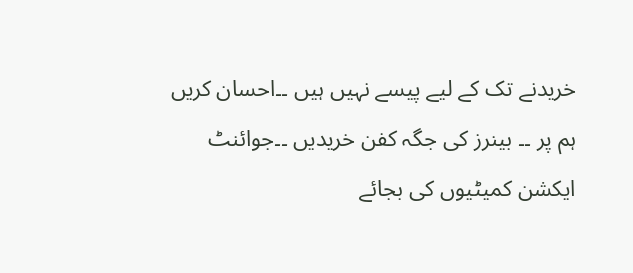خریدنے تک کے لیے پیسے نہیں ہیں ۔۔احسان کریں ہم پر ۔۔ بینرز کی جگہ کفن خریدیں ۔۔جوائنٹ ایکشن کمیٹیوں کی بجائے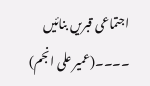اجتماعی قبریں بنائیں ۔۔۔۔(عمیر علی انجم)